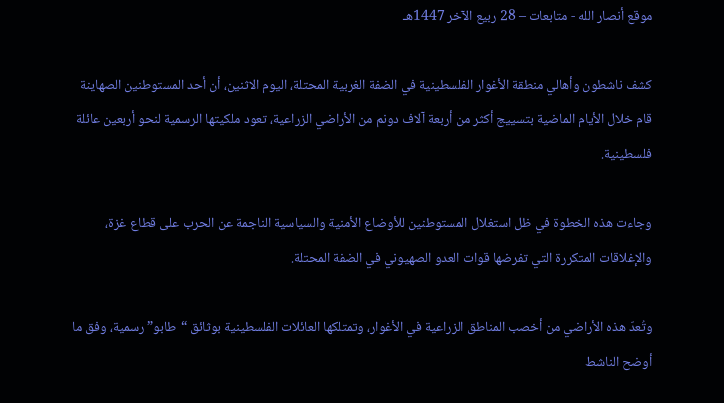موقع أنصار الله - متابعات – 28 ربيع الآخر 1447هـ

كشف ناشطون وأهالي منطقة الأغوار الفلسطينية في الضفة الغربية المحتلة، اليوم الاثنين، أن أحد المستوطنين الصهاينة قام خلال الأيام الماضية بتسييج أكثر من أربعة آلاف دونم من الأراضي الزراعية، تعود ملكيتها الرسمية لنحو أربعين عائلة فلسطينية.

وجاءت هذه الخطوة في ظل استغلال المستوطنين للأوضاع الأمنية والسياسية الناجمة عن الحرب على قطاع غزة، والإغلاقات المتكررة التي تفرضها قوات العدو الصهيوني في الضفة المحتلة.

وتُعدّ هذه الأراضي من أخصب المناطق الزراعية في الأغوار، وتمتلكها العائلات الفلسطينية بوثائق “طابو” رسمية، وفق ما أوضح الناشط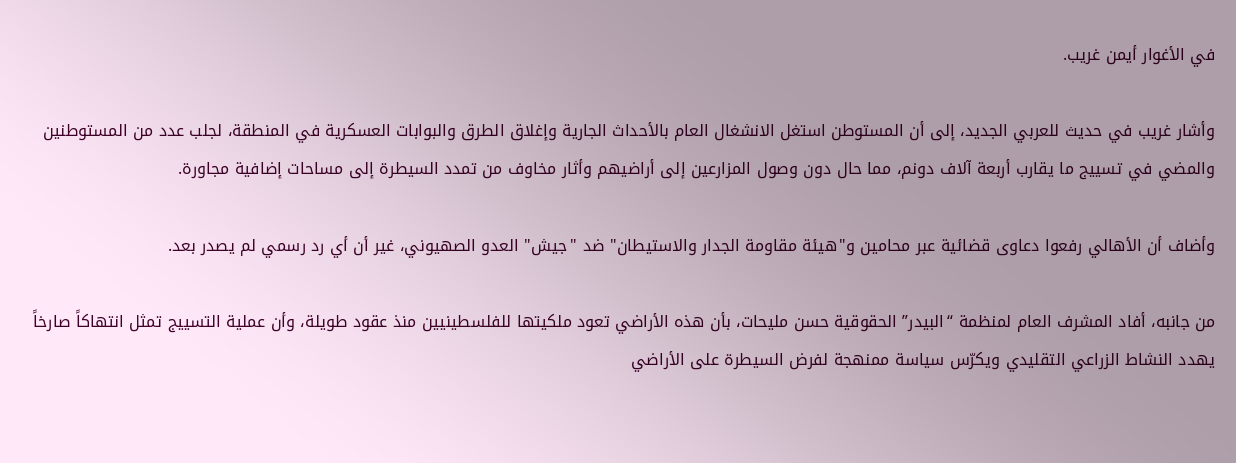في الأغوار أيمن غريب.

وأشار غريب في حديث للعربي الجديد، إلى أن المستوطن استغل الانشغال العام بالأحداث الجارية وإغلاق الطرق والبوابات العسكرية في المنطقة، لجلب عدد من المستوطنين والمضي في تسييج ما يقارب أربعة آلاف دونم، مما حال دون وصول المزارعين إلى أراضيهم وأثار مخاوف من تمدد السيطرة إلى مساحات إضافية مجاورة.

وأضاف أن الأهالي رفعوا دعاوى قضائية عبر محامين و"هيئة مقاومة الجدار والاستيطان" ضد "جيش" العدو الصهيوني، غير أن أي رد رسمي لم يصدر بعد.

من جانبه، أفاد المشرف العام لمنظمة “البيدر” الحقوقية حسن مليحات، بأن هذه الأراضي تعود ملكيتها للفلسطينيين منذ عقود طويلة، وأن عملية التسييج تمثل انتهاكاً صارخاً يهدد النشاط الزراعي التقليدي ويكرّس سياسة ممنهجة لفرض السيطرة على الأراضي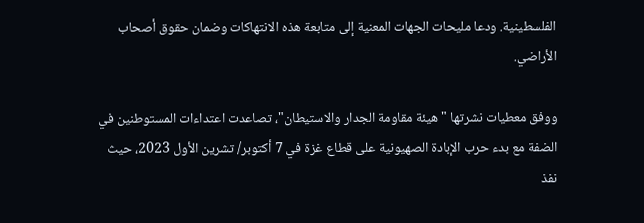الفلسطينية. ودعا مليحات الجهات المعنية إلى متابعة هذه الانتهاكات وضمان حقوق أصحاب الأراضي.

ووفق معطيات نشرتها "هيئة مقاومة الجدار والاستيطان"، تصاعدت اعتداءات المستوطنين في الضفة مع بدء حرب الإبادة الصهيونية على قطاع غزة في 7 أكتوبر/ تشرين الأول 2023، حيث نفذ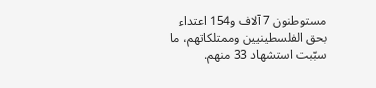مستوطنون 7 آلاف و154 اعتداء بحق الفلسطينيين وممتلكاتهم، ما سبّبت استشهاد 33 منهم.